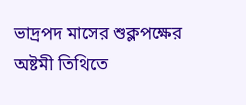ভাদ্রপদ মাসের শুক্লপক্ষের অষ্টমী তিথিতে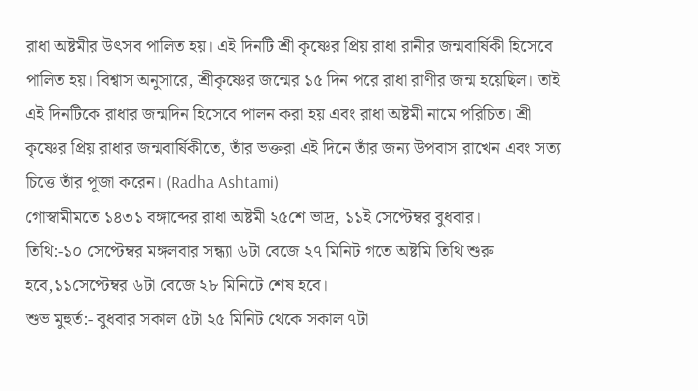রাধা অষ্টমীর উৎসব পালিত হয়। এই দিনটি শ্রী কৃষ্ণের প্রিয় রাধা রানীর জন্মবার্ষিকী হিসেবে পালিত হয়। বিশ্বাস অনুসারে, শ্রীকৃষ্ণের জন্মের ১৫ দিন পরে রাধা রাণীর জন্ম হয়েছিল। তাই এই দিনটিকে রাধার জন্মদিন হিসেবে পালন করা হয় এবং রাধা অষ্টমী নামে পরিচিত। শ্রী কৃষ্ণের প্রিয় রাধার জন্মবার্ষিকীতে, তাঁর ভক্তরা এই দিনে তাঁর জন্য উপবাস রাখেন এবং সত্য চিত্তে তাঁর পূজা করেন। (Radha Ashtami)
গোস্বামীমতে ১৪৩১ বঙ্গাব্দের রাধা অষ্টমী ২৫শে ভাদ্র, ১১ই সেপ্টেম্বর বুধবার।
তিথি:-১০ সেপ্টেম্বর মঙ্গলবার সন্ধ্যা ৬টা বেজে ২৭ মিনিট গতে অষ্টমি তিথি শুরু হবে,১১সেপ্টেম্বর ৬টা বেজে ২৮ মিনিটে শেষ হবে।
শুভ মুহুর্ত:- বুধবার সকাল ৫টা ২৫ মিনিট থেকে সকাল ৭টা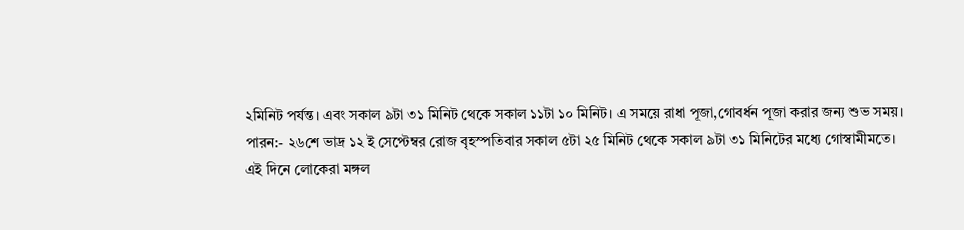২মিনিট পর্যন্ত। এবং সকাল ৯টা ৩১ মিনিট থেকে সকাল ১১টা ১০ মিনিট। এ সময়ে রাধা পূজা,গোবর্ধন পূজা করার জন্য শুভ সময়।
পারন:- ২৬শে ভাদ্র ১২ ই সেপ্টেম্বর রোজ বৃহস্পতিবার সকাল ৫টা ২৫ মিনিট থেকে সকাল ৯টা ৩১ মিনিটের মধ্যে গোস্বামীমতে।
এই দিনে লোকেরা মঙ্গল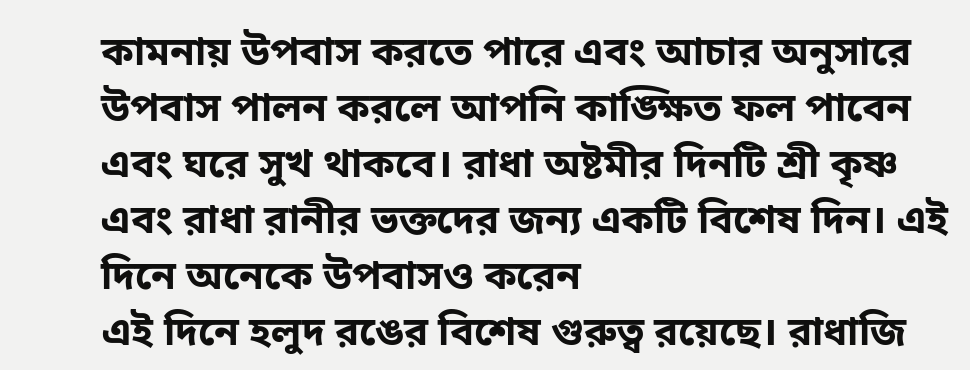কামনায় উপবাস করতে পারে এবং আচার অনুসারে উপবাস পালন করলে আপনি কাঙ্ক্ষিত ফল পাবেন এবং ঘরে সুখ থাকবে। রাধা অষ্টমীর দিনটি শ্রী কৃষ্ণ এবং রাধা রানীর ভক্তদের জন্য একটি বিশেষ দিন। এই দিনে অনেকে উপবাসও করেন
এই দিনে হলুদ রঙের বিশেষ গুরুত্ব রয়েছে। রাধাজি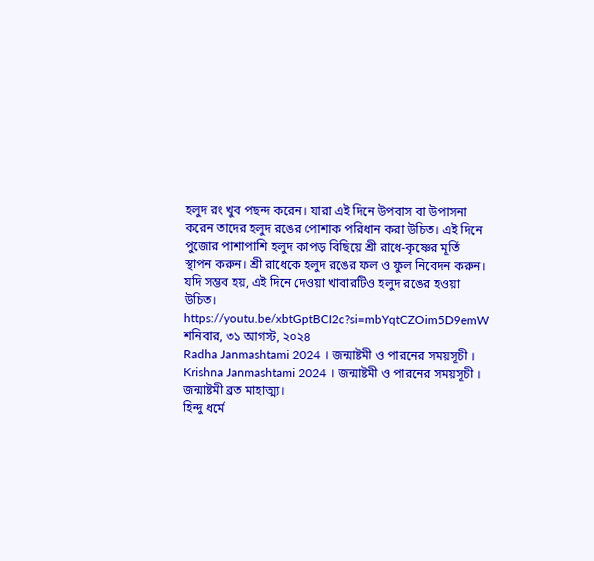হলুদ রং খুব পছন্দ করেন। যারা এই দিনে উপবাস বা উপাসনা করেন তাদের হলুদ রঙের পোশাক পরিধান করা উচিত। এই দিনে পুজোর পাশাপাশি হলুদ কাপড় বিছিয়ে শ্রী রাধে-কৃষ্ণের মূর্তি স্থাপন করুন। শ্রী রাধেকে হলুদ রঙের ফল ও ফুল নিবেদন করুন। যদি সম্ভব হয়, এই দিনে দেওয়া খাবারটিও হলুদ রঙের হওয়া উচিত।
https://youtu.be/xbtGptBCI2c?si=mbYqtCZOim5D9emW
শনিবার, ৩১ আগস্ট, ২০২৪
Radha Janmashtami 2024 । জন্মাষ্টমী ও পারনের সময়সূচী ।
Krishna Janmashtami 2024 । জন্মাষ্টমী ও পারনের সময়সূচী । জন্মাষ্টমী ব্রত মাহাত্ম্য।
হিন্দু ধর্মে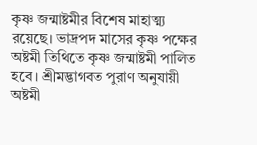কৃষ্ণ জন্মাষ্টমীর বিশেষ মাহাত্ম্য রয়েছে। ভাদ্রপদ মাসের কৃষ্ণ পক্ষের অষ্টমী তিথিতে কৃষ্ণ জন্মাষ্টমী পালিত হবে। শ্রীমদ্ভাগবত পুরাণ অনুযায়ী অষ্টমী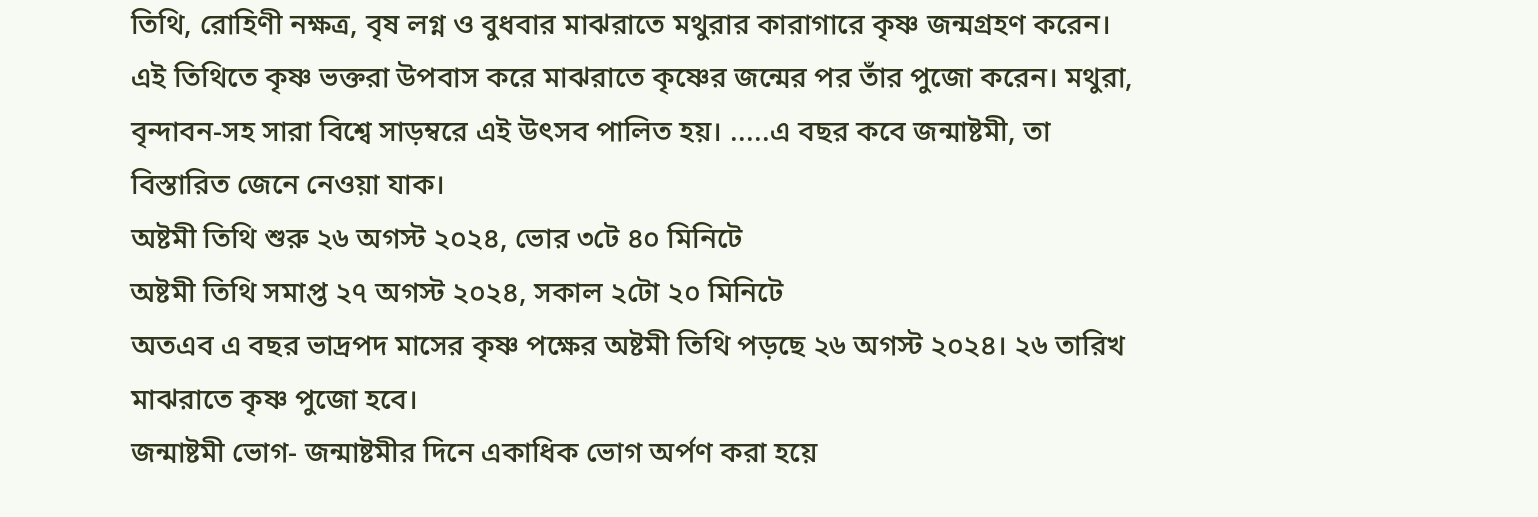তিথি, রোহিণী নক্ষত্র, বৃষ লগ্ন ও বুধবার মাঝরাতে মথুরার কারাগারে কৃষ্ণ জন্মগ্রহণ করেন। এই তিথিতে কৃষ্ণ ভক্তরা উপবাস করে মাঝরাতে কৃষ্ণের জন্মের পর তাঁর পুজো করেন। মথুরা, বৃন্দাবন-সহ সারা বিশ্বে সাড়ম্বরে এই উৎসব পালিত হয়। .....এ বছর কবে জন্মাষ্টমী, তা বিস্তারিত জেনে নেওয়া যাক।
অষ্টমী তিথি শুরু ২৬ অগস্ট ২০২৪, ভোর ৩টে ৪০ মিনিটে
অষ্টমী তিথি সমাপ্ত ২৭ অগস্ট ২০২৪, সকাল ২টো ২০ মিনিটে
অতএব এ বছর ভাদ্রপদ মাসের কৃষ্ণ পক্ষের অষ্টমী তিথি পড়ছে ২৬ অগস্ট ২০২৪। ২৬ তারিখ মাঝরাতে কৃষ্ণ পুজো হবে।
জন্মাষ্টমী ভোগ- জন্মাষ্টমীর দিনে একাধিক ভোগ অর্পণ করা হয়ে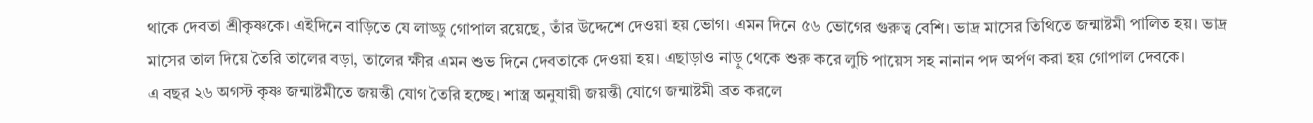থাকে দেবতা শ্রীকৃষ্ণকে। এইদিনে বাড়িতে যে লাড্ডু গোপাল রয়েছে, তাঁর উদ্দেশে দেওয়া হয় ভোগ। এমন দিনে ৫৬ ভোগের গুরুত্ব বেশি। ভাদ্র মাসের তিথিতে জন্মাষ্টমী পালিত হয়। ভাদ্র মাসের তাল দিয়ে তৈরি তালের বড়া, তালের ক্ষীর এমন শুভ দিনে দেবতাকে দেওয়া হয়। এছাড়াও নাড়ু থেকে শুরু করে লুচি পায়েস সহ নানান পদ অর্পণ করা হয় গোপাল দেবকে।
এ বছর ২৬ অগস্ট কৃষ্ণ জন্মাষ্টমীতে জয়ন্তী যোগ তৈরি হচ্ছে। শাস্ত্র অনুযায়ী জয়ন্তী যোগে জন্মাষ্টমী ব্রত করলে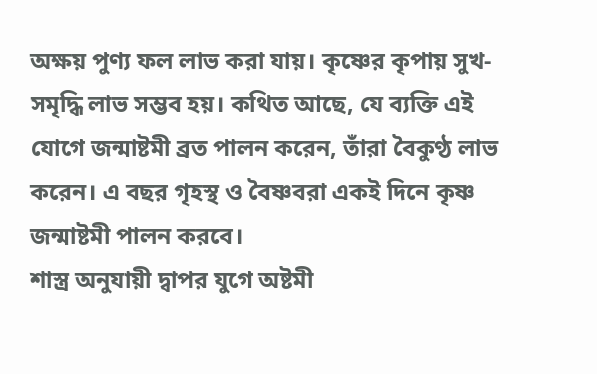অক্ষয় পুণ্য ফল লাভ করা যায়। কৃষ্ণের কৃপায় সুখ-সমৃদ্ধি লাভ সম্ভব হয়। কথিত আছে, যে ব্যক্তি এই যোগে জন্মাষ্টমী ব্রত পালন করেন, তাঁরা বৈকুণ্ঠ লাভ করেন। এ বছর গৃহস্থ ও বৈষ্ণবরা একই দিনে কৃষ্ণ জন্মাষ্টমী পালন করবে।
শাস্ত্র অনুযায়ী দ্বাপর যুগে অষ্টমী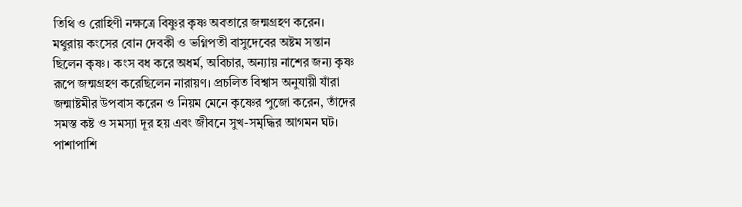তিথি ও রোহিণী নক্ষত্রে বিষ্ণুর কৃষ্ণ অবতারে জন্মগ্রহণ করেন। মথুরায় কংসের বোন দেবকী ও ভগ্নিপতী বাসুদেবের অষ্টম সন্তান ছিলেন কৃষ্ণ। কংস বধ করে অধর্ম, অবিচার, অন্যায় নাশের জন্য কৃষ্ণ রূপে জন্মগ্রহণ করেছিলেন নারায়ণ। প্রচলিত বিশ্বাস অনুযায়ী যাঁরা জন্মাষ্টমীর উপবাস করেন ও নিয়ম মেনে কৃষ্ণের পুজো করেন, তাঁদের সমস্ত কষ্ট ও সমস্যা দূর হয় এবং জীবনে সুখ-সমৃদ্ধির আগমন ঘট। পাশাপাশি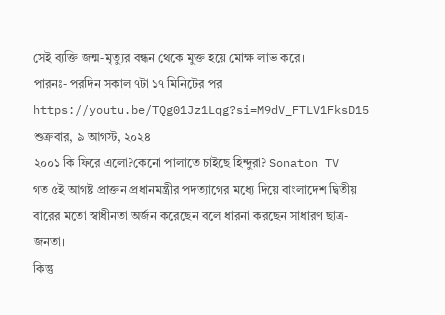সেই ব্যক্তি জন্ম-মৃত্যুর বন্ধন থেকে মুক্ত হয়ে মোক্ষ লাভ করে।
পারনঃ- পরদিন সকাল ৭টা ১৭ মিনিটের পর
https://youtu.be/TQg01Jz1Lqg?si=M9dV_FTLV1FksD15
শুক্রবার, ৯ আগস্ট, ২০২৪
২০০১ কি ফিরে এলো?কেনো পালাতে চাইছে হিন্দুরা? Sonaton TV
গত ৫ই আগষ্ট প্রাক্তন প্রধানমন্ত্রীর পদত্যাগের মধ্যে দিয়ে বাংলাদেশ দ্বিতীয় বারের মতো স্বাধীনতা অর্জন করেছেন বলে ধারনা করছেন সাধারণ ছাত্র-জনতা।
কিন্তু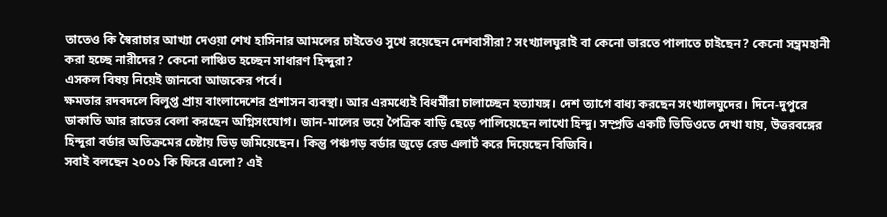তাতেও কি স্বৈরাচার আখ্যা দেওয়া শেখ হাসিনার আমলের চাইতেও সুখে রয়েছেন দেশবাসীরা? সংখ্যালঘুরাই বা কেনো ভারতে পালাতে চাইছেন? কেনো সম্ভ্রমহানী করা হচ্ছে নারীদের? কেনো লাঞ্চিত হচ্ছেন সাধারণ হিন্দুরা?
এসকল বিষয় নিয়েই জানবো আজকের পর্বে।
ক্ষমতার রদবদলে বিলুপ্ত প্রায় বাংলাদেশের প্রশাসন ব্যবস্থা। আর এরমধ্যেই বিধর্মীরা চালাচ্ছেন হত্যাযঙ্গ। দেশ ত্যাগে বাধ্য করছেন সংখ্যালঘুদের। দিনে-দুপুরে ডাকাতি আর রাতের বেলা করছেন অগ্নিসংযোগ। জান-মালের ভয়ে পৈত্রিক বাড়ি ছেড়ে পালিয়েছেন লাখো হিন্দু। সম্প্রতি একটি ভিডিওতে দেখা যায়, উত্তরবঙ্গের হিন্দুরা বর্ডার অতিক্রমের চেষ্টায় ভিড় জমিয়েছেন। কিন্তু পঞ্চগড় বর্ডার জুড়ে রেড এলার্ট করে দিয়েছেন বিজিবি।
সবাই বলছেন ২০০১ কি ফিরে এলো? এই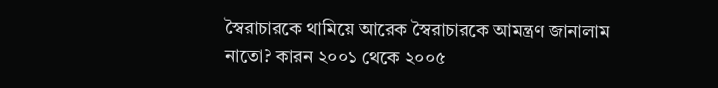স্বৈরাচারকে থামিয়ে আরেক স্বৈরাচারকে আমন্ত্রণ জানালাম নাতো? কারন ২০০১ থেকে ২০০৫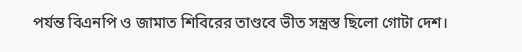পর্যন্ত বিএনপি ও জামাত শিবিরের তাণ্ডবে ভীত সন্ত্রস্ত ছিলো গোটা দেশ।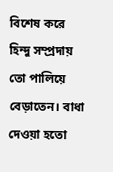বিশেষ করে হিন্দু সম্প্রদায় তো পালিয়ে বেড়াতেন। বাধা দেওয়া হতো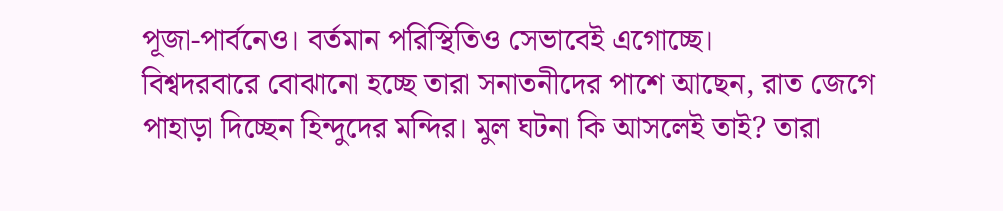পূজা-পার্বনেও। বর্তমান পরিস্থিতিও সেভাবেই এগোচ্ছে।
বিশ্বদরবারে বোঝানো হচ্ছে তারা সনাতনীদের পাশে আছেন, রাত জেগে পাহাড়া দিচ্ছেন হিন্দুদের মন্দির। মুল ঘটনা কি আসলেই তাই? তারা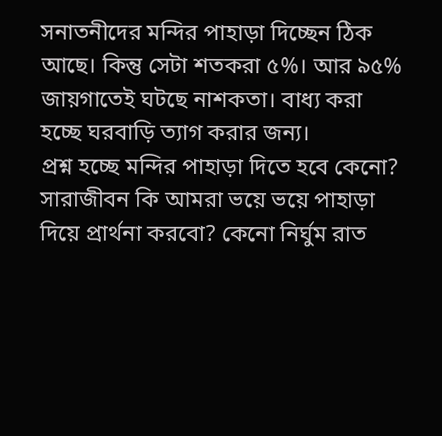সনাতনীদের মন্দির পাহাড়া দিচ্ছেন ঠিক আছে। কিন্তু সেটা শতকরা ৫%। আর ৯৫% জায়গাতেই ঘটছে নাশকতা। বাধ্য করা হচ্ছে ঘরবাড়ি ত্যাগ করার জন্য।
প্রশ্ন হচ্ছে মন্দির পাহাড়া দিতে হবে কেনো? সারাজীবন কি আমরা ভয়ে ভয়ে পাহাড়া দিয়ে প্রার্থনা করবো? কেনো নির্ঘুম রাত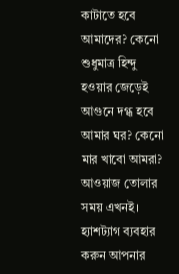কাটাতে হবে আমাদের? কেনো শুধুমাত্র হিন্দু হওয়ার জেড়েই আগুনে দগ্ধ হবে আমার ঘর? কেনো মার খাবো আমরা? আওয়াজ তোলার সময় এখনই। হ্যাশট্যাগ ব্যবহার করুন আপনার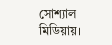সোশ্যাল মিডিয়ায়।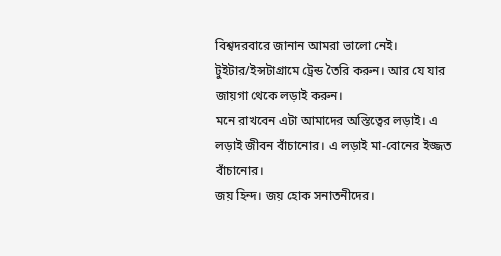বিশ্বদরবারে জানান আমরা ভালো নেই। টুইটার/ইন্সটাগ্রামে ট্রেন্ড তৈরি করুন। আর যে যার জায়গা থেকে লড়াই করুন।
মনে রাখবেন এটা আমাদের অস্তিত্বের লড়াই। এ লড়াই জীবন বাঁচানোর। এ লড়াই মা-বোনের ইজ্জত বাঁচানোর।
জয় হিন্দ। জয় হোক সনাতনীদের।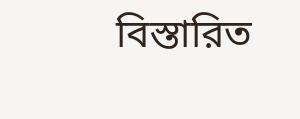বিস্তারিত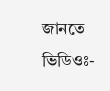জানতে ভিডিওঃ-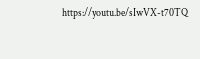https://youtu.be/sIwVX-t70TQ